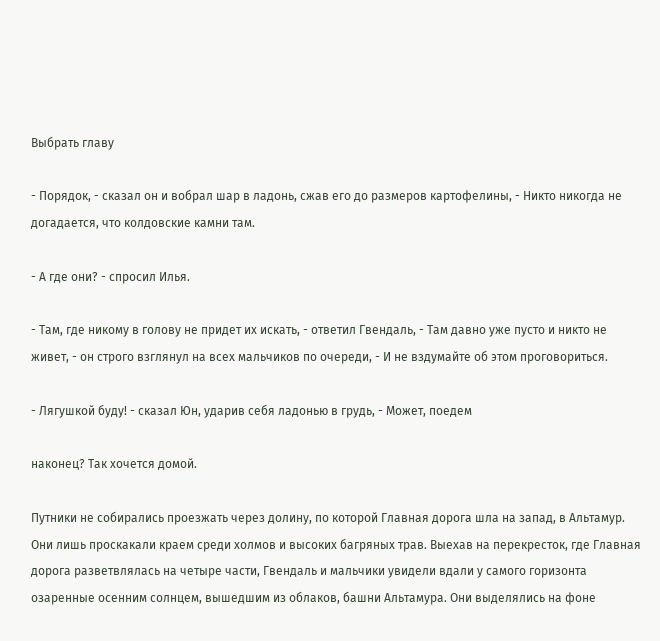Выбрать главу

- Порядок, - сказал он и вобрал шар в ладонь, сжав его до размеров картофелины, - Никто никогда не догадается, что колдовские камни там.

- А где они? - спросил Илья.

- Там, где никому в голову не придет их искать, - ответил Гвендаль, - Там давно уже пусто и никто не живет, - он строго взглянул на всех мальчиков по очереди, - И не вздумайте об этом проговориться.

- Лягушкой буду! - сказал Юн, ударив себя ладонью в грудь, - Может, поедем

наконец? Так хочется домой.

Путники не собирались проезжать через долину, по которой Главная дорога шла на запад, в Альтамур. Они лишь проскакали краем среди холмов и высоких багряных трав. Выехав на перекресток, где Главная дорога разветвлялась на четыре части, Гвендаль и мальчики увидели вдали у самого горизонта озаренные осенним солнцем, вышедшим из облаков, башни Альтамура. Они выделялись на фоне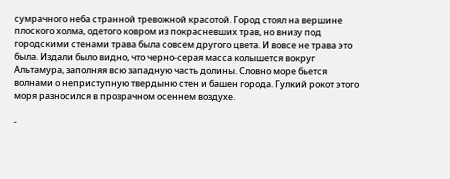сумрачного неба странной тревожной красотой. Город стоял на вершине плоского холма, одетого ковром из покрасневших трав, но внизу под городскими стенами трава была совсем другого цвета. И вовсе не трава это была. Издали было видно, что черно-серая масса колышется вокруг Альтамура, заполняя всю западную часть долины. Словно море бьется волнами о неприступную твердыню стен и башен города. Гулкий рокот этого моря разносился в прозрачном осеннем воздухе.

-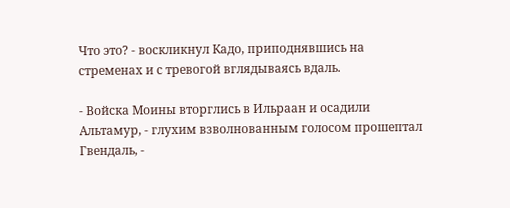Что это? - воскликнул Кадо, приподнявшись на стременах и с тревогой вглядываясь вдаль.

- Войска Моины вторглись в Ильраан и осадили Альтамур, - глухим взволнованным голосом прошептал Гвендаль, -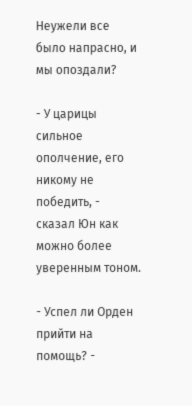Неужели все было напрасно, и мы опоздали?

- У царицы сильное ополчение, его никому не победить, - сказал Юн как можно более уверенным тоном.

- Успел ли Орден прийти на помощь? -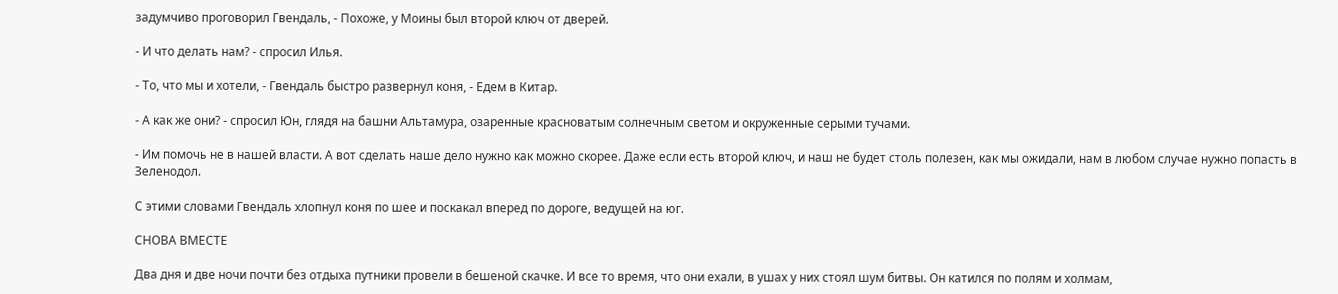задумчиво проговорил Гвендаль, - Похоже, у Моины был второй ключ от дверей.

- И что делать нам? - спросил Илья.

- То, что мы и хотели, - Гвендаль быстро развернул коня, - Едем в Китар.

- А как же они? - спросил Юн, глядя на башни Альтамура, озаренные красноватым солнечным светом и окруженные серыми тучами.

- Им помочь не в нашей власти. А вот сделать наше дело нужно как можно скорее. Даже если есть второй ключ, и наш не будет столь полезен, как мы ожидали, нам в любом случае нужно попасть в Зеленодол.

С этими словами Гвендаль хлопнул коня по шее и поскакал вперед по дороге, ведущей на юг.

СНОВА ВМЕСТЕ

Два дня и две ночи почти без отдыха путники провели в бешеной скачке. И все то время, что они ехали, в ушах у них стоял шум битвы. Он катился по полям и холмам,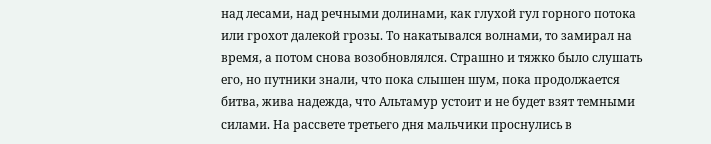над лесами, над речными долинами, как глухой гул горного потока или грохот далекой грозы. То накатывался волнами, то замирал на время, а потом снова возобновлялся. Страшно и тяжко было слушать его, но путники знали, что пока слышен шум, пока продолжается битва, жива надежда, что Альтамур устоит и не будет взят темными силами. На рассвете третьего дня мальчики проснулись в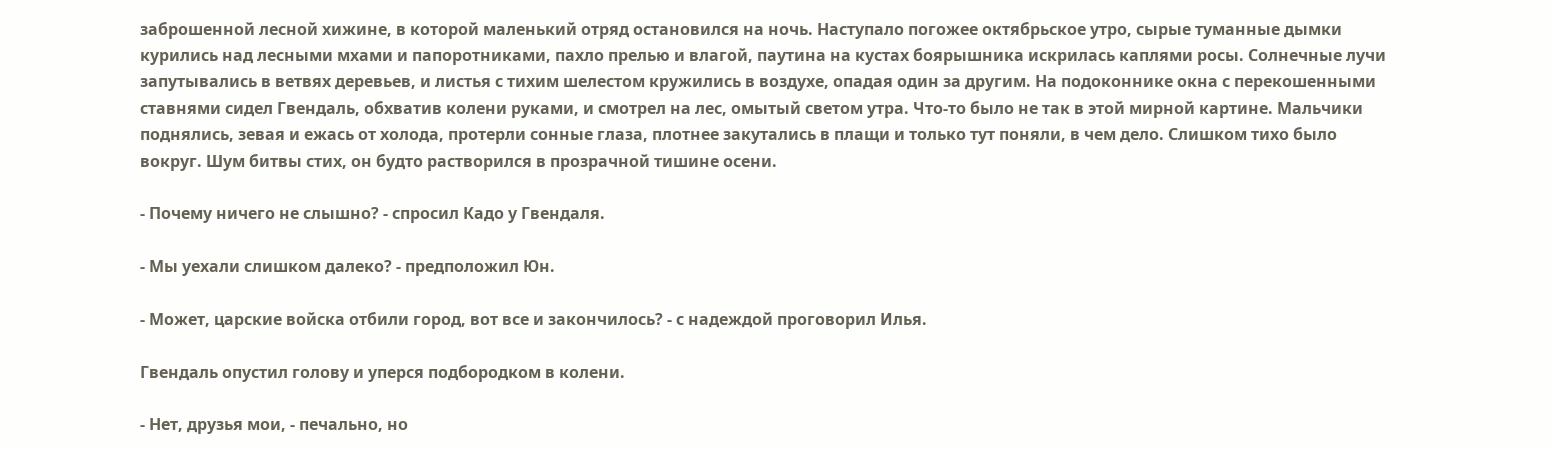заброшенной лесной хижине, в которой маленький отряд остановился на ночь. Наступало погожее октябрьское утро, сырые туманные дымки курились над лесными мхами и папоротниками, пахло прелью и влагой, паутина на кустах боярышника искрилась каплями росы. Солнечные лучи запутывались в ветвях деревьев, и листья с тихим шелестом кружились в воздухе, опадая один за другим. На подоконнике окна с перекошенными ставнями сидел Гвендаль, обхватив колени руками, и смотрел на лес, омытый светом утра. Что-то было не так в этой мирной картине. Мальчики поднялись, зевая и ежась от холода, протерли сонные глаза, плотнее закутались в плащи и только тут поняли, в чем дело. Слишком тихо было вокруг. Шум битвы стих, он будто растворился в прозрачной тишине осени.

- Почему ничего не слышно? - спросил Кадо у Гвендаля.

- Мы уехали слишком далеко? - предположил Юн.

- Может, царские войска отбили город, вот все и закончилось? - с надеждой проговорил Илья.

Гвендаль опустил голову и уперся подбородком в колени.

- Нет, друзья мои, - печально, но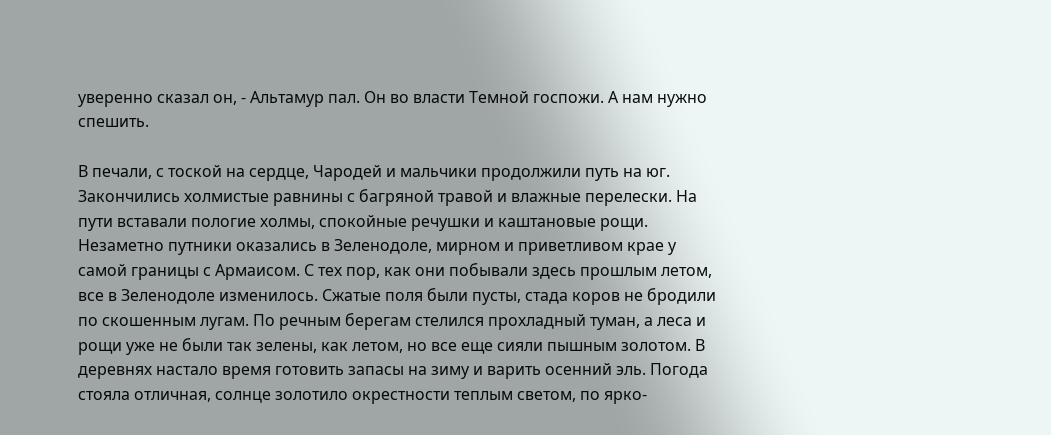уверенно сказал он, - Альтамур пал. Он во власти Темной госпожи. А нам нужно спешить.

В печали, с тоской на сердце, Чародей и мальчики продолжили путь на юг. Закончились холмистые равнины с багряной травой и влажные перелески. На пути вставали пологие холмы, спокойные речушки и каштановые рощи. Незаметно путники оказались в Зеленодоле, мирном и приветливом крае у самой границы с Армаисом. С тех пор, как они побывали здесь прошлым летом, все в Зеленодоле изменилось. Сжатые поля были пусты, стада коров не бродили по скошенным лугам. По речным берегам стелился прохладный туман, а леса и рощи уже не были так зелены, как летом, но все еще сияли пышным золотом. В деревнях настало время готовить запасы на зиму и варить осенний эль. Погода стояла отличная, солнце золотило окрестности теплым светом, по ярко-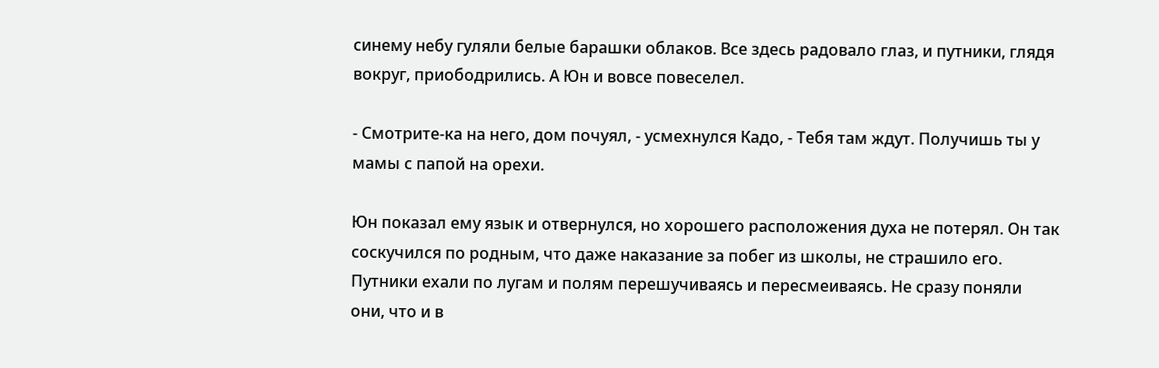синему небу гуляли белые барашки облаков. Все здесь радовало глаз, и путники, глядя вокруг, приободрились. А Юн и вовсе повеселел.

- Смотрите-ка на него, дом почуял, - усмехнулся Кадо, - Тебя там ждут. Получишь ты у мамы с папой на орехи.

Юн показал ему язык и отвернулся, но хорошего расположения духа не потерял. Он так соскучился по родным, что даже наказание за побег из школы, не страшило его. Путники ехали по лугам и полям перешучиваясь и пересмеиваясь. Не сразу поняли они, что и в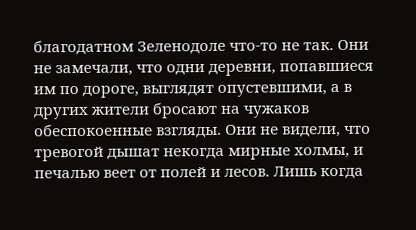благодатном Зеленодоле что-то не так. Они не замечали, что одни деревни, попавшиеся им по дороге, выглядят опустевшими, а в других жители бросают на чужаков обеспокоенные взгляды. Они не видели, что тревогой дышат некогда мирные холмы, и печалью веет от полей и лесов. Лишь когда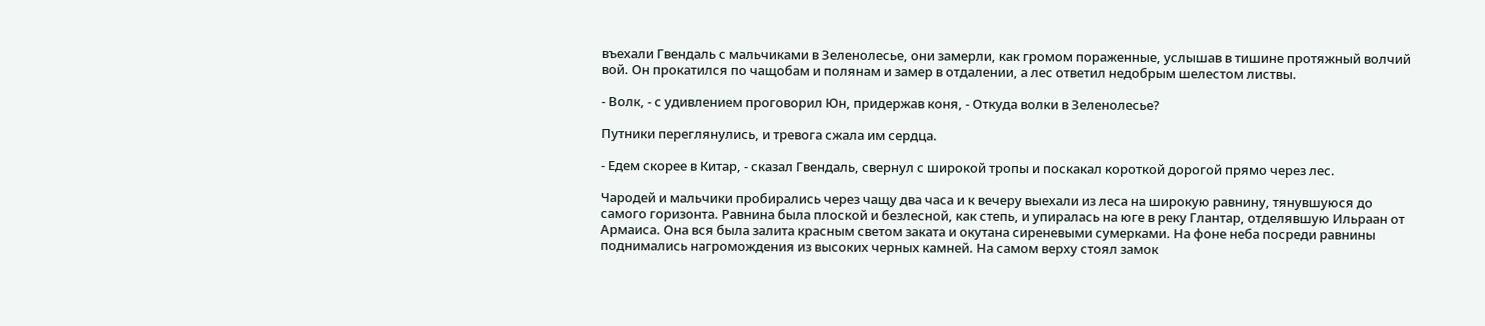въехали Гвендаль с мальчиками в Зеленолесье, они замерли, как громом пораженные, услышав в тишине протяжный волчий вой. Он прокатился по чащобам и полянам и замер в отдалении, а лес ответил недобрым шелестом листвы.

- Волк, - с удивлением проговорил Юн, придержав коня, - Откуда волки в Зеленолесье?

Путники переглянулись, и тревога сжала им сердца.

- Едем скорее в Китар, - сказал Гвендаль, свернул с широкой тропы и поскакал короткой дорогой прямо через лес.

Чародей и мальчики пробирались через чащу два часа и к вечеру выехали из леса на широкую равнину, тянувшуюся до самого горизонта. Равнина была плоской и безлесной, как степь, и упиралась на юге в реку Глантар, отделявшую Ильраан от Армаиса. Она вся была залита красным светом заката и окутана сиреневыми сумерками. На фоне неба посреди равнины поднимались нагромождения из высоких черных камней. На самом верху стоял замок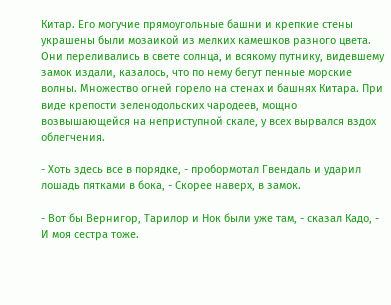Китар. Его могучие прямоугольные башни и крепкие стены украшены были мозаикой из мелких камешков разного цвета. Они переливались в свете солнца, и всякому путнику, видевшему замок издали, казалось, что по нему бегут пенные морские волны. Множество огней горело на стенах и башнях Китара. При виде крепости зеленодольских чародеев, мощно возвышающейся на неприступной скале, у всех вырвался вздох облегчения.

- Хоть здесь все в порядке, - пробормотал Гвендаль и ударил лошадь пятками в бока, - Скорее наверх, в замок.

- Вот бы Вернигор, Тарилор и Нок были уже там, - сказал Кадо, - И моя сестра тоже.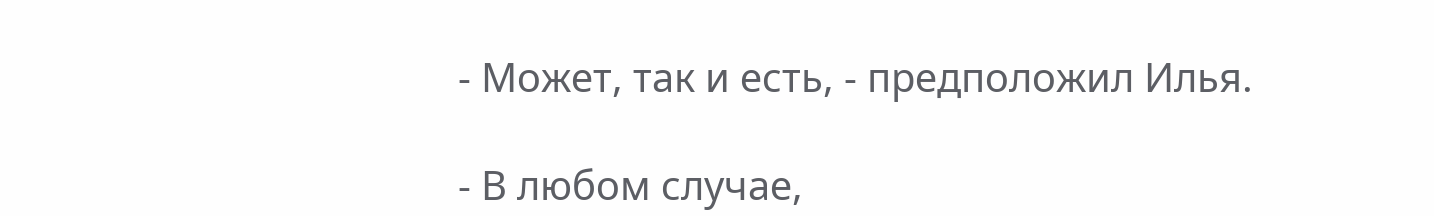- Может, так и есть, - предположил Илья.

- В любом случае,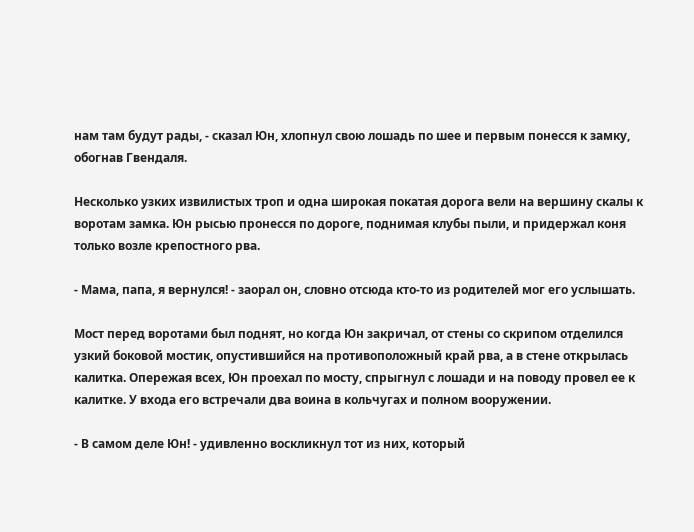нам там будут рады, - сказал Юн, хлопнул свою лошадь по шее и первым понесся к замку, обогнав Гвендаля.

Несколько узких извилистых троп и одна широкая покатая дорога вели на вершину скалы к воротам замка. Юн рысью пронесся по дороге, поднимая клубы пыли, и придержал коня только возле крепостного рва.

- Мама, папа, я вернулся! - заорал он, словно отсюда кто-то из родителей мог его услышать.

Мост перед воротами был поднят, но когда Юн закричал, от стены со скрипом отделился узкий боковой мостик, опустившийся на противоположный край рва, а в стене открылась калитка. Опережая всех, Юн проехал по мосту, спрыгнул с лошади и на поводу провел ее к калитке. У входа его встречали два воина в кольчугах и полном вооружении.

- В самом деле Юн! - удивленно воскликнул тот из них, который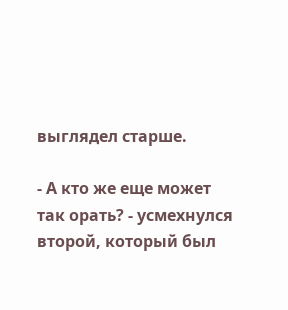выглядел старше.

- А кто же еще может так орать? - усмехнулся второй, который был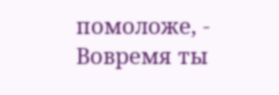помоложе, - Вовремя ты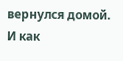вернулся домой. И как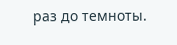раз до темноты.